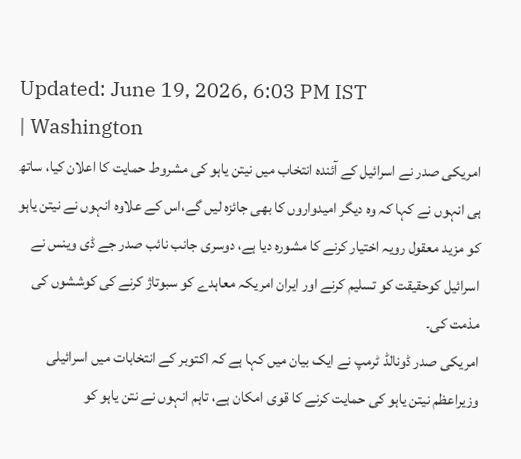Updated: June 19, 2026, 6:03 PM IST
| Washington
امریکی صدر نے اسرائیل کے آئندہ انتخاب میں نیتن یاہو کی مشروط حمایت کا اعلان کیا، ساتھ ہی انہوں نے کہا کہ وہ دیگر امیدواروں کا بھی جائزہ لیں گے،اس کے علاوہ انہوں نے نیتن یاہو کو مزید معقول رویہ اختیار کرنے کا مشورہ دیا ہے، دوسری جانب نائب صدر جے ڈی وینس نے اسرائیل کوحقیقت کو تسلیم کرنے اور ایران امریکہ معاہدے کو سبوتاژ کرنے کی کوششوں کی مذمت کی۔
امریکی صدر ڈونالڈ ٹرمپ نے ایک بیان میں کہا ہے کہ اکتوبر کے انتخابات میں اسرائیلی وزیراعظم نیتن یاہو کی حمایت کرنے کا قوی امکان ہے، تاہم انہوں نے نتن یاہو کو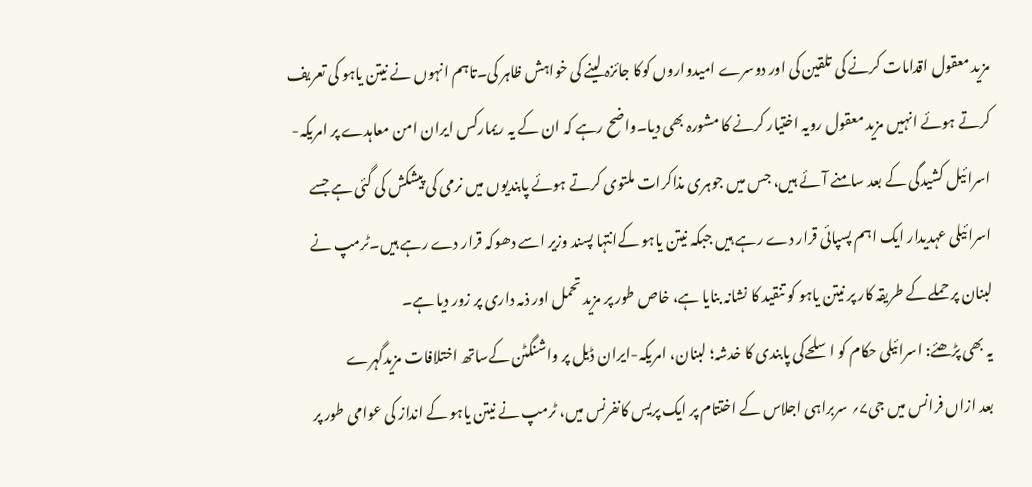مزید معقول اقدامات کرنے کی تلقین کی اور دوسرے امیدواروں کوکا جائزہ لینے کی خواہش ظاہر کی۔تاہم انہوں نے نیتن یاہو کی تعریف کرتے ہوئے انہیں مزید معقول رویہ اختیار کرنے کا مشورہ بھی دیا۔واضح رہے کہ ان کے یہ ریمارکس ایران امن معاہدے پر امریکہ-اسرائیل کشیدگی کے بعد سامنے آئے ہیں، جس میں جوہری مذاکرات ملتوی کرتے ہوئے پابندیوں میں نرمی کی پیشکش کی گئی ہے جسے اسرائیلی عہدیدار ایک اہم پسپائی قرار دے رہے ہیں جبکہ نیتن یاہو کےانتہا پسند وزیر اسے دھوکہ قرار دے رہے ہیں۔ٹرمپ نے لبنان پر حملےکے طریقہ کار پر نیتن یاہو کو تنقید کا نشانہ بنایا ہے، خاص طور پر مزید تحمل اور ذمہ داری پر زور دیا ہے۔
یہ بھی پڑھئے: اسرائیلی حکام کو اسلحےکی پابندی کا خدشہ؛ لبنان، امریکہ-ایران ڈیل پر واشنگٹن کےساتھ اختلافات مزیدگہرے
بعد ازاں فرانس میں جی۷؍ سربراہی اجلاس کے اختتام پر ایک پریس کانفرنس میں، ٹرمپ نے نیتن یاہو کے انداز کی عوامی طور پر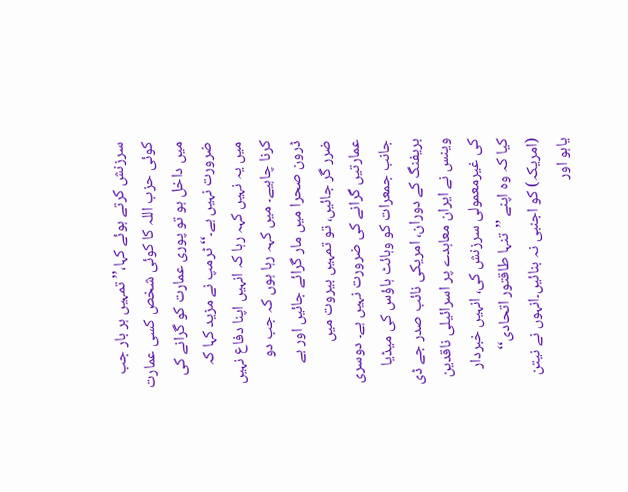سرزنش کرتے ہوئے کہا،’’ تمہیں ہر بار جب کوئی حزب اللہ کا کوئی شخص کسی عمارت میں داخل ہو تو پوری عمارت کو گرانے کی ضرورت نہیں ہے۔‘‘ٹرمپ نے مزید کہا کہ میں یہ نہیں کہہ رہا کہ انہیں اپنا دفاع نہیں کرنا چاہیے۔ میں کہہ رہا ہوں کہ جب دو ڈرون صحرا میں مار گرائے جائیں اور بے ضرر گر جائیں، تو تمہیں بیروت میں عمارتیں گرانے کی ضرورت نہیں ہے۔ دوسری جانب جمعرات کو وہائٹ ہاؤس کی میڈیا بریفنگ کے دوران، امریکی نائب صدر جے ڈی وینس نے ایران معاہدے پر اسرائیلی ناقدین کی غیرمعمولی سرزنش کی، انہیں خبردار کیا کہ وہ اپنے ’’تنہا طاقتور اتحادی‘‘ (امریکہ) کو اجنبی نہ بنائیں۔انہوں نے نیتن یاہو اور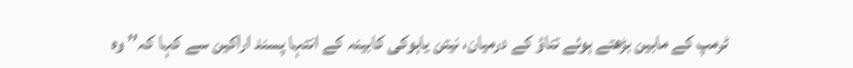ٹرمپ کے مابین بڑھتے ہوئے تناؤ کے درمیان، نیتن یاہوکی کابینہ کے انتہا پسند اراکین سے کہا کہ’’ وہ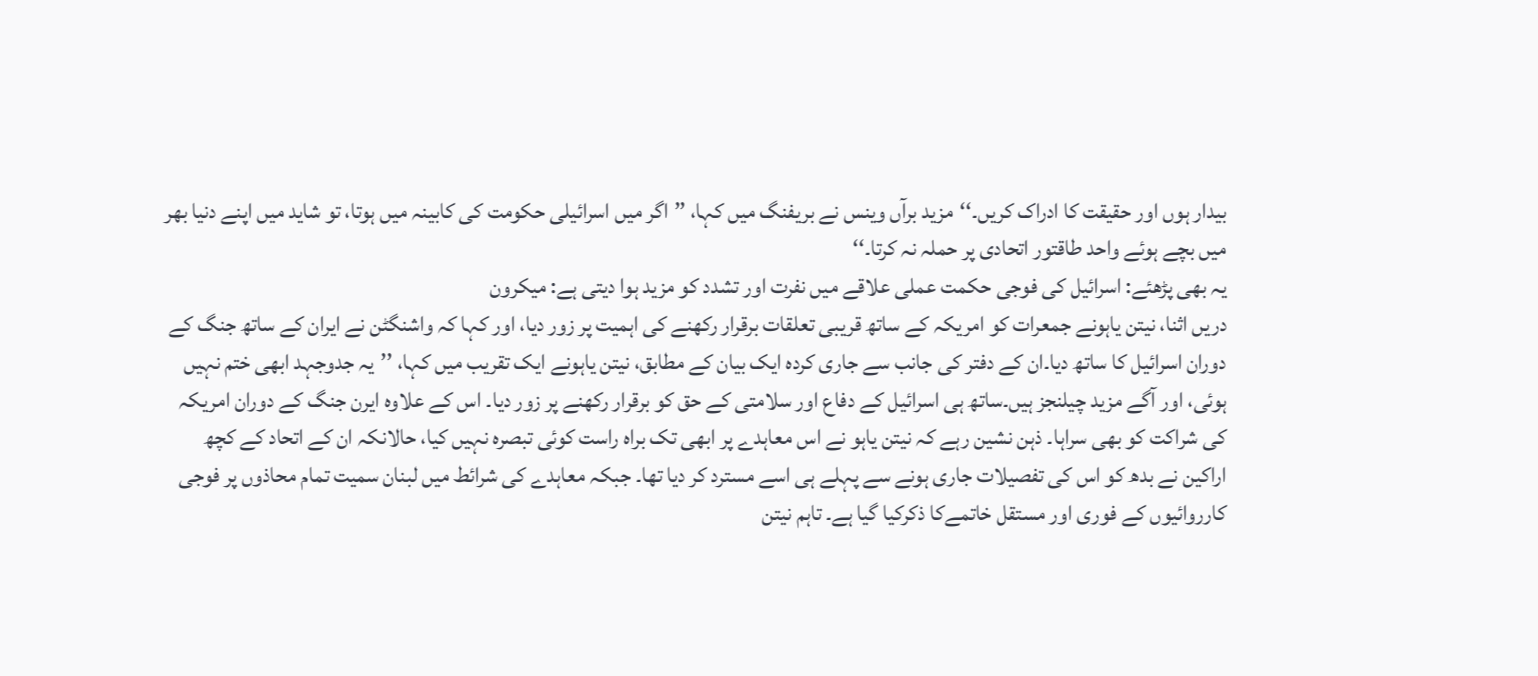بیدار ہوں اور حقیقت کا ادراک کریں۔‘‘مزید برآں وینس نے بریفنگ میں کہا، ’’اگر میں اسرائیلی حکومت کی کابینہ میں ہوتا، تو شاید میں اپنے دنیا بھر میں بچے ہوئے واحد طاقتور اتحادی پر حملہ نہ کرتا۔‘‘
یہ بھی پڑھئے: اسرائیل کی فوجی حکمت عملی علاقے میں نفرت اور تشدد کو مزید ہوا دیتی ہے: میکرون
دریں اثنا، نیتن یاہونے جمعرات کو امریکہ کے ساتھ قریبی تعلقات برقرار رکھنے کی اہمیت پر زور دیا، اور کہا کہ واشنگٹن نے ایران کے ساتھ جنگ کے دوران اسرائیل کا ساتھ دیا۔ان کے دفتر کی جانب سے جاری کردہ ایک بیان کے مطابق، نیتن یاہونے ایک تقریب میں کہا، ’’یہ جدوجہد ابھی ختم نہیں ہوئی، اور آگے مزید چیلنجز ہیں۔ساتھ ہی اسرائیل کے دفاع اور سلامتی کے حق کو برقرار رکھنے پر زور دیا۔ اس کے علاوہ ایرن جنگ کے دوران امریکہ کی شراکت کو بھی سراہا۔ ذہن نشین رہے کہ نیتن یاہو نے اس معاہدے پر ابھی تک براہ راست کوئی تبصرہ نہیں کیا، حالانکہ ان کے اتحاد کے کچھ اراکین نے بدھ کو اس کی تفصیلات جاری ہونے سے پہلے ہی اسے مسترد کر دیا تھا۔ جبکہ معاہدے کی شرائط میں لبنان سمیت تمام محاذوں پر فوجی کارروائیوں کے فوری اور مستقل خاتمےکا ذکرکیا گیا ہے۔ تاہم نیتن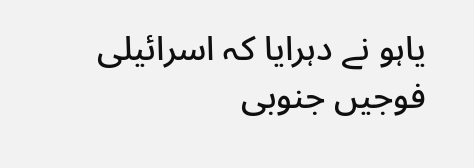یاہو نے دہرایا کہ اسرائیلی فوجیں جنوبی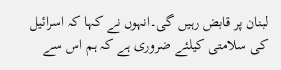لبنان پر قابض رہیں گی۔انہوں نے کہا کہ اسرائیل کی سلامتی کیلئے ضروری ہے کہ ہم اس سے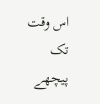اس وقت تک پیچھے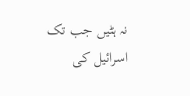نہ ہٹیں جب تک اسرائیل کی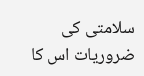سلامتی کی ضروریات اس کا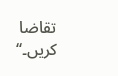تقاضا کریں۔‘‘